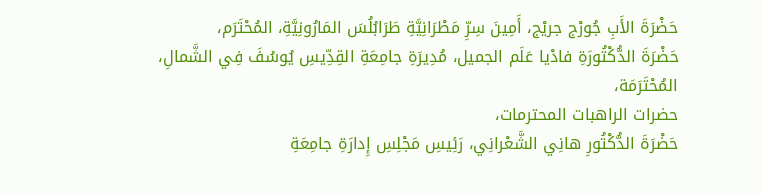حَضْرَةَ الأَبِ جُورْج جريْج، أَمِينَ سِرِّ مَطْرَانِيَّةِ طَرَابُلُسَ المَارُونِيَّةِ، المُحْتَرَم،
حَضْرَةَ الدُّكْتُورَةِ فادْيا عَلَم الجميل، مُدِيرَةِ جامِعَةِ القِدِّيسِ يُوسُفَ فِي الشَّمالِ، المُحْتَرَمَة،
حضرات الراهبات المحترمات،
حَضْرَةَ الدُّكْتُورِ هانِي الشَّعْرانِي، رَئِيسِ مَجْلِسِ إِدارَةِ جامِعَةِ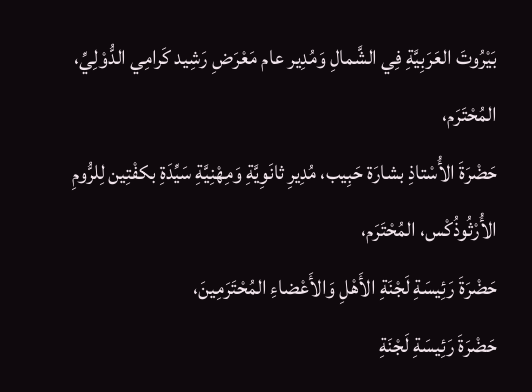بَيْرُوتَ العَرَبِيَّةِ فِي الشَّمالِ وَمُدِير عام مَعْرَضِ رَشِيد كَرامِي الدُّوْلِيِّ، المُحْتَرَم،
حَضْرَةَ الأُسْتاذِ بشارَة حَبِيب، مُدِيرِ ثانَوِيَّةِ وَمِهْنِيَّةِ سَيِّدَةِ بكفْتِين لِلرُّومِ الأُرْثُوذُكْس، المُحْتَرَم،
حَضْرَةَ رَئِيسَةِ لَجْنَةِ الأَهْلِ وَالأَعْضاءِ المُحْتَرَمِينَ،
حَضْرَةَ رَئِيسَةِ لَجْنَةِ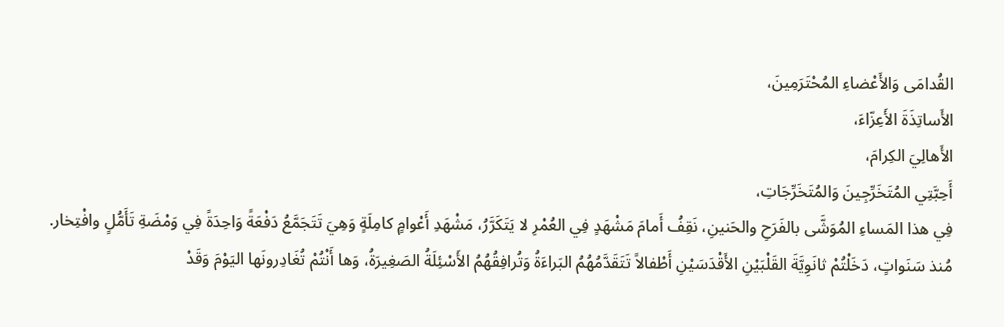القُدامَى وَالأَعْضاءِ المُحْتَرَمِينَ،
الأَساتِذَةَ الأَعِزّاءَ،
الأَهالِيَ الكِرامَ،
أَحِبَّتِي المُتَخَرِّجِينَ وَالمُتَخَرِّجَاتِ،
فِي هذا المَساءِ المُوَشَّى بالفَرَحِ والحَنينِ، نَقِفُ أَمامَ مَشْهَدٍ فِي العُمْرِ لا يَتَكَرَّرُ، مَشْهَدِ أَعْوامٍ كامِلَةٍ وَهِيَ تَتَجَمَّعُ دَفْعَةً وَاحِدَةً فِي وَمْضَةِ تَأَمُّلٍ وافْتِخار.
مُنذ سَنَواتٍ، دَخَلْتُمْ ثانَوِيَّةَ القَلْبَيْنِ الأَقْدَسَيْنِ أَطْفالاً تَتَقَدَّمُهُمُ البَراءَةُ وَتُرافِقُهُمُ الأَسْئِلَةُ الصَغِيرَةُ، وَها أَنْتُمْ تُغَادِرونَها اليَوْمَ وَقَدْ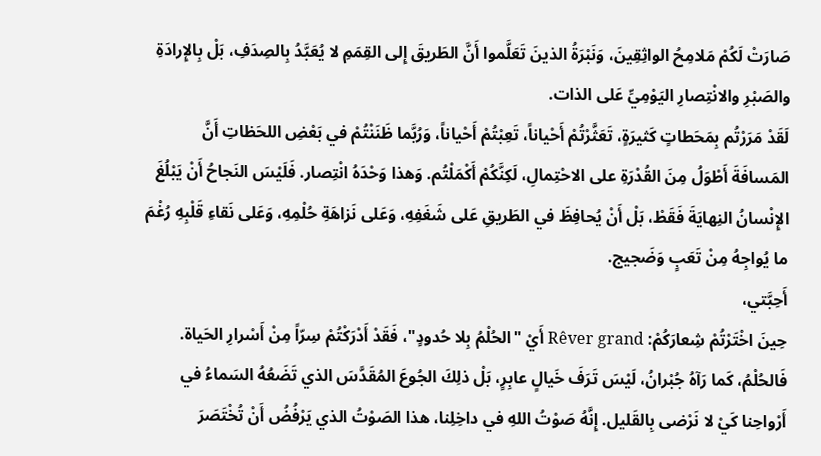صَارَتْ لَكُمْ مَلامِحُ الواثِقِينَ، وَنَبْرَةُ الذينَ تَعَلَّموا أَنَّ الطَريقَ إِلى القِمَمِ لا يُعَبَّدُ بِالصِدَفِ، بَلْ بِالإِرادَةِ والصَبْرِ والانْتِصارِ اليَوْمِيِّ عَلى الذات.
لَقَدْ مَرَرْتُم بِمَحَطاتٍ كَثيرَةٍ، تَعَثَّرْتُمْ أَحْياناً، تَعِبْتُمْ أَحْياناً، وَرُبَّما ظَنَنْتُمْ في بَعْضِ اللحَظاتِ أَنَّ المَسافَةَ أَطْوَلُ مِنَ القُدْرَةِ على الاحْتِمالِ، لَكِنَّكُمْ أَكْمَلْتُم. وَهذا وَحْدَهُ انْتِصار. فَلَيْسَ النَجاحُ أَنْ يَبْلُغَ الإِنْسانُ النِهايَةَ فَقَطْ، بَلْ أَنْ يُحافِظَ في الطَريقِ عَلى شَغَفِهِ، وَعَلى نَزاهَةِ حُلْمِهِ، وَعَلى نَقاءِ قَلْبِهِ رُغْمَ ما يُواجِهُ مِنْ تَعَبٍ وَضَجيج.
أَحِبَّتي،
حِينَ اخْتَرْتُمْ شِعارَكُمْ: Rêver grand أَيْ "الحُلْمُ بِلا حُدودٍ"، فَقَدْ أَدْرَكْتُمْ سِرّاً مِنْ أَسْرارِ الحَياة. فَالحُلْمُ، كَما رَآهُ جُبْرانُ، لَيْسَ تَرَفَ خَيالٍ عابِرٍ، بَلْ ذلِكَ الجُوعَ المُقَدَّسَ الذي تَضَعُهُ السَماءُ في أَرْواحِنا كَيْ لا نَرْضى بِالقَليل. إِنَّهُ صَوْتُ اللهِ في داخِلِنا، هذا الصَوْتُ الذي يَرْفُضُ أَنْ تُخْتَصَرَ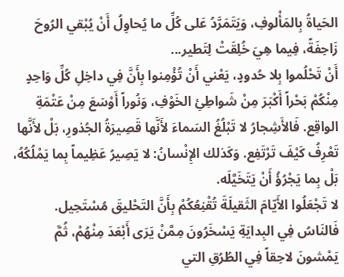الحَياةُ بِالمَأْلوفِ، وَيَتَمَرَّدُ عَلى كُلِّ ما يُحاوِلُ أَنْ يُبْقي الرُوحَ زَاحِفَةً، فِيما هِيَ خُلِقَتْ لِتَطير...
أَنْ تَحْلُموا بِلا حُدودٍ، يَعْني أَنْ تُؤْمِنوا بِأَنَّ فِي داخِلِ كُلِّ وَاحِدٍ مِنْكُمْ بَحْراً أَكْبَرَ مِنْ شَواطِئِ الخَوْفِ، وَنُوراً أَوْسَعَ مِنْ عَتْمَةِ الواقِع. فَالأَشِجارُ لا تَبْلُغُ السَماءَ لأَنَّها قَصِيرَةُ الجُذورِ، بَلْ لأَنَّها تَعْرِفُ كَيْفَ تَرْتَفِع. وَكَذلك الإِنْسانُ: لا يَصِيرُ عَظِيماً بِما يَمْلُكُهُ، بَلْ بِما يَجْرُؤُ أَنْ يَتَخَيَّلَه.
لا تَجْعَلُوا الأَيّامَ الثَقيلَةَ تُقْنِعُكُمْ بِأَنَّ التَحْليقَ مُسْتَحِيل. فَالنَاسُ فِي البِدايَةِ يَسْخَرُونَ مِمَّنْ يَرَى أَبْعَدَ مِنْهُمْ، ثُمَّ يَمْشونَ لاحِقاً فِي الطُرُقِ التي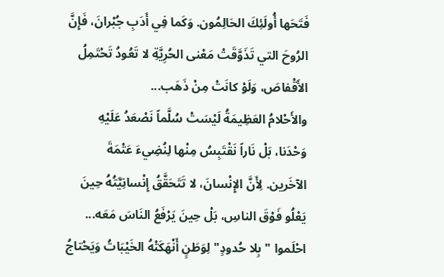فَتَحَها أُولَئِكَ الحَالِمُون. وَكَما فِي أَدَبِ جُبْرانَ، فَإِنَّ الرُوحَ التي تَذَوَّقَتْ مَعْنى الحُرِيَّةِ لا تَعُودُ تَحْتَمِلُ الأَقْفاصَ، وَلَوْ كانَتْ مِنْ ذَهَب...
والأَحْلامُ العَظِيمَةُ لَيْسَتْ سُلَّماً نَصْعَدُ عَلَيْهِ وَحْدَنا، بَلْ نَاراً نَقْتَبِسُ مِنْها لِنُضِيءَ عَتْمَةَ الآخَرين. لِأَنَّ الإِنْسانَ، لا تَتَحَقَّقُ إِنْسانِيَّتُهُ حِينَ يَعْلُو فَوْقَ الناسِ، بَلْ حِينَ يَرْفَعُ النَاسَ مَعَه...
احْلَموا "بِلا حُدودٍ" لِوَطَنٍ أَنْهَكَتْهُ الخَيْبَاتُ وَيَحْتاجُ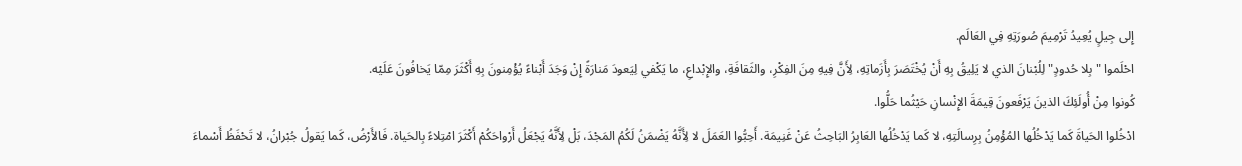إِلى جِيلٍ يُعِيدُ تَرْمِيمَ صُورَتِهِ فِي العَالَم.
احْلَموا "بِلا حُدودٍ" لِلُبْنانَ الذي لا يَلِيقُ بِهِ أَنْ يُخْتَصَرَ بِأَزَماتِهِ، لِأَنَّ فِيهِ مِنَ الفِكْرِ، والثَقافَةِ، والإِبْداعِ، ما يَكْفي لِيَعودَ مَنارَةً إِنْ وَجَدَ أَبْناءً يُؤْمِنونَ بِهِ أَكْثَرَ مِمّا يَخافُونَ عَلَيْه.
كُونوا مِنْ أُولَئِكَ الذينَ يَرْفَعونَ قِيمَةَ الإِنْسانِ حَيْثُما حَلُّوا.
ادْخُلوا الحَياةَ كَما يَدْخُلُها المُؤْمِنُ بِرِسالَتِهِ، لا كَما يَدْخُلُها العَابِرُ البَاحِثُ عَنْ غَنِيمَة. أَحِبُّوا العَمَلَ لا لِأَنَّهُ يَضْمَنُ لَكُمُ المَجْدَ، بَلْ لِأَنَّهُ يَجْعَلُ أَرْواحَكُمْ أَكْثَرَ امْتِلاءً بِالحَياة. فَالأَرْضُ، كَما يَقولُ جُبْرانُ، لا تَحْفَظُ أَسْماءَ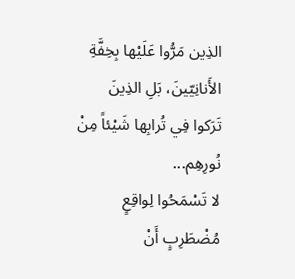الذِين مَرُّوا عَلَيْها بِخِفَّةِ الأَنانِيّينَ، بَلِ الذِينَ تَرَكوا فِي تُرابِها شَيْئاً مِنْ نُورِهِم...
لا تَسْمَحُوا لِواقِعٍ مُضْطَرِبٍ أَنْ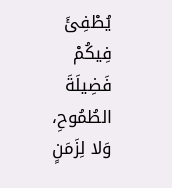يُطْفِئَ فِيكُمْ فَضِيلَةَ الطُمُوحِ، وَلا لِزَمَنٍ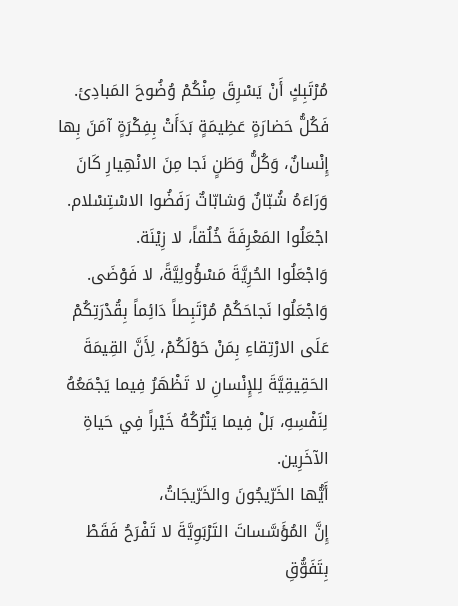مُرْتَبِكٍ أَنْ يَسْرِقَ مِنْكُمْ وُضُوحَ المَبادِئ. فَكُلُّ حَضارَةٍ عَظِيمَةٍ بَدَأَتْ بِفِكْرَةٍ آمَنَ بِها إِنْسانٌ، وَكُلُّ وَطَنٍ نَجا مِنَ الانْهِيارِ كَانَ وَرَاءَهُ شُبّانٌ وَشابّاتٌ رَفَضُوا الاسْتِسْلام.
اجْعَلُوا المَعْرِفَةَ خُلُقاً، لا زِيْنَة.
وَاجْعَلُوا الحُرِيَّةَ مَسْؤُولِيَّةً، لا فَوْضَى.
وَاجْعَلُوا نَجاحَكُمْ مُرْتَبِطاً دَائِماً بِقُدْرَتِكُمْ عَلَى الارْتِقاءِ بِمَنْ حَوْلَكُمْ، لِأَنَّ القِيمَةَ الحَقِيقِيَّةَ لِلإِنْسانِ لا تَظْهَرُ فِيما يَجْمَعُهُ لِنَفْسِهِ، بَلْ فِيما يَتْرُكُهُ خَيْراً فِي حَياةِ الآخَرِين.
أَيُّها الخَرّيجُونَ والخَرّيجَاتُ،
إِنَّ المُؤَسَّساتَ التَرْبَوِيَّةَ لا تَفْرَحُ فَقَطْ بِتَفَوُّقِ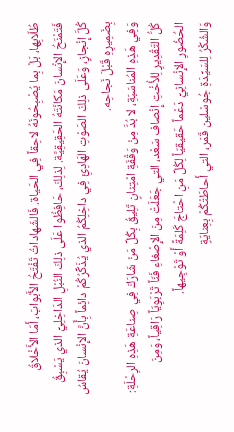طُلّابِها، بَلْ بِما يُصْبِحُونَهُ لاحِقاً فِي الحَياة. فَالشَهاداتُ تَفْتَحُ الأَبْوابَ، أَمّا الأَخْلاقُ فَتَمْنَحُ الإِنْسانَ مَكانَتَهُ الحَقِيقِيَّة. لِذلِكَ، حَافِظُوا عَلَى ذلِكَ النُبْلِ الدَاخِلِيِّ الذي يَسْبِقُ كُلَّ إِنْجازٍ، وَعَلَى ذلِكَ الصَوْتِ الهَادِئِ فِي داخِلِكُمُ الذي يُذَكِّرُكُمْ دائِماً بِأَنَّ الإِنْسانَ يُقاسُ بِضَمِيرِهِ قَبْلَ نَجاحِه.
وَفِي هَذِهِ المُناسَبَةِ، لا بُدَّ مِنْ وَقْفَةِ امْتِنانٍ تَلِيقُ بِكُلِّ مَنْ شَارَكَ فِي صِناعَةِ هَذِهِ الرِحْلَةِ:
كُلُّ التَقْدِيرِ لِلأُخْتِ إِنْصاف سَعْد، التي جَعَلَتْ مِنَ الإِصْغاءِ فَنّاً تَرْبَوِيّاً رَاقِياً، وَمِنَ الحُضُورِ الإِنْسانِيِّ دَعْماً حَقيقيّاً لِكُلِّ مَنِ احْتاجَ كَلِمَةً أَوْ تَوْجِيهاً.
وَالشُكْرُ لِلسَيِّدَةِ جُوسْلين قَمَر، التي أَحاطَتْكُمْ بِعِنايَةٍ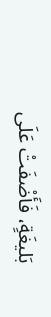بَليغَةٍ، فَأَضْفَتْ عَلَى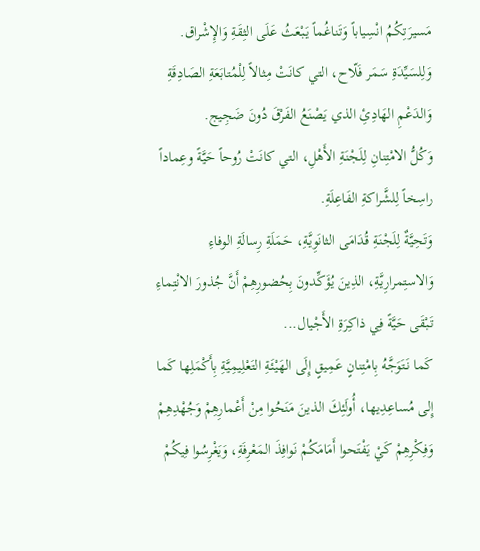مَسيرَتِكُمُ انْسِياباً وَتَناغُماً يَبْعَثُ عَلَى الثِقَةِ وَالإِشْراق.
وَلِلسَيِّدَةِ سَمَر فَلّاح، التي كانَتْ مِثالاً لِلْمُتابَعَةِ الصَادِقَةِ وَالدَعْمِ الهَادِئِ الذي يَصْنَعُ الفَرْقَ دُونَ ضَجِيج.
وَكُلُّ الامْتِنانِ لِلَجْنَةِ الأَهْلِ، التي كانَتْ رُوحاً حَيَّةً وعِماداً راسِخاً لِلشَّراكةِ الفَاعِلَةِ.
وَتَحِيَّةٌ لِلَجْنَةِ قُدَامَى الثانَوِيَّةِ، حَمَلَةِ رِسالَةِ الوفاءِ وَالاستِمرارِيَّةِ، الذِينَ يُؤَكِّدونَ بِحُضورِهِمْ أَنَّ جُذورَ الانْتِماءِ تَبْقَى حَيَّةً فِي ذاكِرَةِ الأَجْيال...
كَما نَتَوَجَّهُ بِامْتِنانٍ عَمِيقٍ إِلَى الهَيْئَةِ التَعْلِيمِيَّةِ بِأَكْمَلِها كَما إِلى مُساعِدِيها، أُولَئِكَ الذينَ مَنَحُوا مِنْ أَعْمارِهِمْ وَجُهْدِهِمْ وَفِكْرِهِمْ كَيْ يَفْتَحوا أَمَامَكُمْ نَوافِذَ المَعْرِفَةِ، وَيَغْرِسُوا فِيكُمْ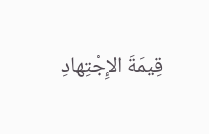قِيمَةَ الإِجْتِهادِ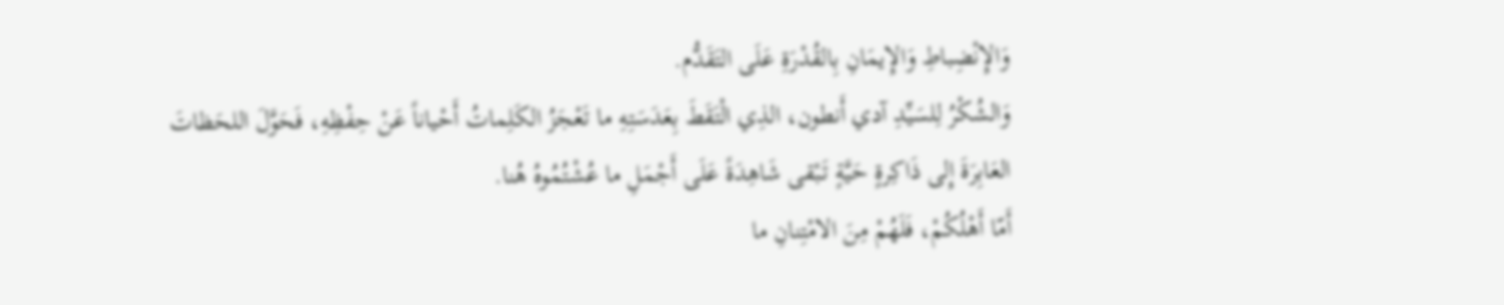وَالإِنْضِباطِ وَالإِيمَانِ بِالقُدْرَةِ عَلَى التَقَدُّم.
وَالشُكْرُ لِلسَيِّدِ آدي أَنطون، الذِي الْتَقَطَ بِعَدَسَتِهِ ما تَعْجَزُ الكَلِماتُ أَحْياناً عَنْ حِفْظِهِ، فَحَوَّلَ اللحَظاتَ العَابِرَةَ إِلى ذَاكِرةٍ حَيَّةٍ تَبْقى شَاهِدَةً عَلَى أَجْمَلِ ما عُشْتُمُوهُ هُنا.
أَمّا أَهْلُكُمْ، فَلَهُمْ مِنَ الامْتِنانِ ما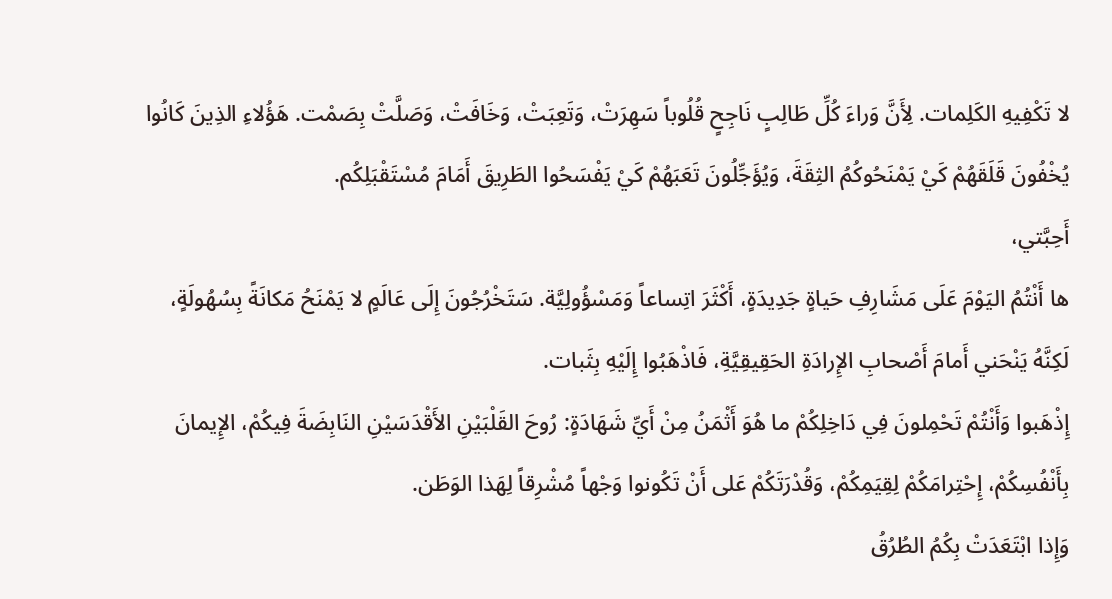لا تَكْفِيهِ الكَلِمات. لِأَنَّ وَراءَ كُلِّ طَالِبٍ نَاجِحٍ قُلُوباً سَهِرَتْ، وَتَعِبَتْ، وَخَافَتْ، وَصَلَّتْ بِصَمْت. هَؤُلاءِ الذِينَ كَانُوا يُخْفُونَ قَلَقَهُمْ كَيْ يَمْنَحُوكُمُ الثِقَةَ، وَيُؤَجِّلُونَ تَعَبَهُمْ كَيْ يَفْسَحُوا الطَرِيقَ أَمَامَ مُسْتَقْبَلِكُم.
أَحِبَّتي،
ها أَنْتُمُ اليَوْمَ عَلَى مَشَارِفِ حَياةٍ جَدِيدَةٍ، أَكْثَرَ اتِساعاً وَمَسْؤُولِيَّة. سَتَخْرُجُونَ إِلَى عَالَمٍ لا يَمْنَحُ مَكانَةً بِسُهُولَةٍ، لَكِنَّهُ يَنْحَني أَمامَ أَصْحابِ الإِرادَةِ الحَقِيقِيَّةِ، فَاذْهَبُوا إِلَيْهِ بِثَبات.
إِذْهَبوا وَأَنْتُمْ تَحْمِلونَ فِي دَاخِلِكُمْ ما هُوَ أَثْمَنُ مِنْ أَيِّ شَهَادَةٍ: رُوحَ القَلْبَيْنِ الأَقْدَسَيْنِ النَابِضَةَ فِيكُمْ، الإِيمانَ بِأَنْفُسِكُمْ، إِحْتِرامَكُمْ لِقِيَمِكُمْ، وَقُدْرَتَكُمْ عَلى أَنْ تَكُونوا وَجْهاً مُشْرِقاً لِهَذا الوَطَن.
وَإِذا ابْتَعَدَتْ بِكُمُ الطُرُقُ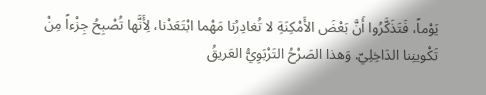يَوْماً، فَتَذَكَّرُوا أَنَّ بَعْضَ الأَمْكِنَةِ لا تُغادِرُنا مَهْما ابْتَعَدْنا، لِأَنَّها تُصْبِحُ جِزْءاً مِنْ تَكْوينِنا الدَاخِلِيّ. وَهذا الصَرْحُ التَرْبَوِيُّ العَريقُ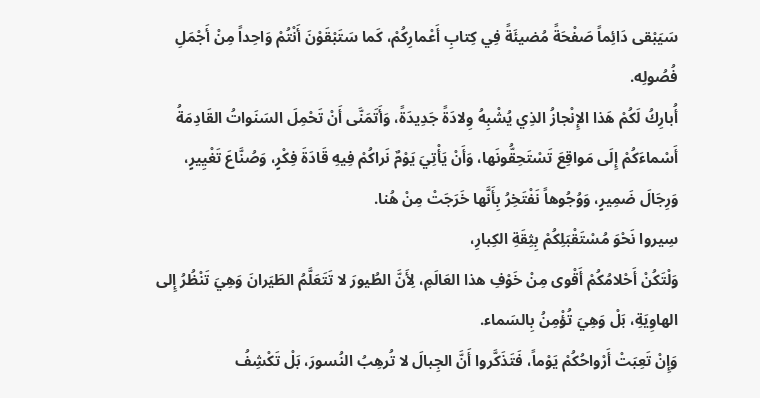سَيَبْقى دَائِماً صَفْحَةً مُضيئَةً فِي كِتابِ أَعْمارِكُمْ، كَما سَتَبْقَوْنَ أَنْتُمْ وَاحِداً مِنْ أَجْمَلِ فُصُولِه.
أُبارِكُ لَكُمْ هَذا الإِنْجازُ الذِي يُشْبِهُ وِلادَةً جَدِيدَةً، وَأَتَمَنَّى أَنْ تَحْمِلَ السَنَواتُ القَادِمَةُ أَسْماءَكُمْ إِلَى مَواقِعَ تَسْتَحِقُّونَها، وَأَنْ يَأْتِيَ يَوْمٌ نَراكُمْ فِيهِ قَادَةَ فِكْرٍ، وَصُنَّاعَ تَغْيِيرٍ، وَرِجَالَ ضَمِيرٍ، وَوُجُوهاً نَفْتَخِرُ بِأَنَّها خَرَجَتْ مِنْ هُنا.
سِيروا نَحْوَ مُسْتَقْبَلِكُمْ بِثِقَةِ الكِبارِ،
وَلْتَكُنْ أَحْلامُكُمْ أَقْوى مِنْ خَوْفِ هذا العَالَمِ، لِأَنَّ الطُيورَ لا تَتَعَلَّمُ الطَيَرانَ وَهِيَ تَنْظُرُ إِلى الهاوِيَةِ، بَلْ وَهِيَ تُؤْمِنُ بِالسَماء.
وَإِنْ تَعِبَتْ أَرْواحُكُمْ يَوْماً، فَتَذَكَّروا أَنَّ الجِبالَ لا تُرهِبُ النُسورَ، بَلْ تَكْشِفُ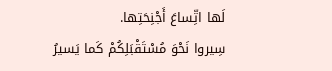لَها اتِّساعَ أَجْنِحَتِها.
سِيروا نَحْوَ مُسْتَقْبَلِكُمْ كَما يَسيرُ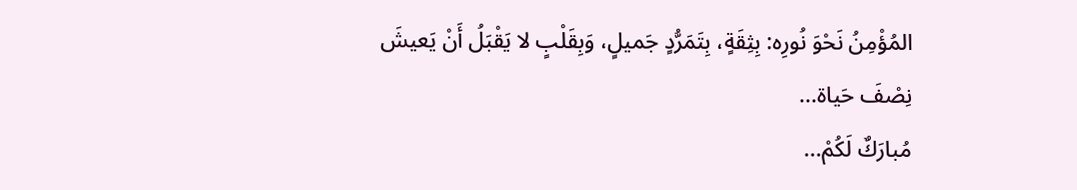المُؤْمِنُ نَحْوَ نُورِه: بِثِقَةٍ، بِتَمَرُّدٍ جَميلٍ، وَبِقَلْبٍ لا يَقْبَلُ أَنْ يَعيشَ نِصْفَ حَياة...
مُبارَكٌ لَكُمْ...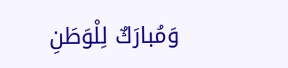وَمُبارَكٌ لِلْوَطَنِ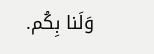وَلَنا بِكُم.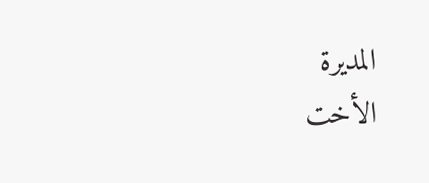المديرة
الأخت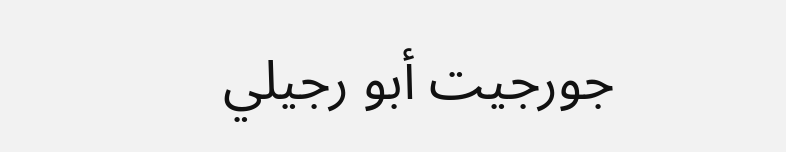جورجيت أبو رجيلي